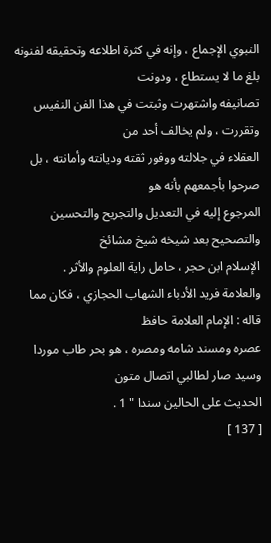النبوي الإجماع ، وإنه في كثرة اطلاعه وتحقيقه لفنونه بلغ ما لا يستطاع ، ودونت
تصانيفه واشتهرت وثبتت في هذا الفن النفيس وتقررت ، ولم يخالف أحد من
العقلاء في جلالته ووفور ثقته وديانته وأمانته ، بل صرحوا بأجمعهم بأنه هو
المرجوع إليه في التعديل والتجريح والتحسين والتصحيح بعد شيخه شيخ مشائخ
الإسلام ابن حجر ، حامل راية العلوم والأثر .
والعلامة فريد الأدباء الشهاب الحجازي ، فكان مما قاله : الإمام العلامة حافظ
عصره ومسند شامه ومصره ، هو بحر طاب موردا وسيد صار لطالبي اتصال متون
الحديث على الحالين سندا " 1 .
[ 137 ]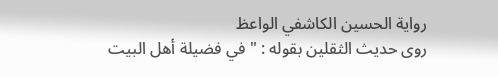رواية الحسين الكاشفي الواعظ
روى حديث الثقلين بقوله : " في فضيلة أهل البيت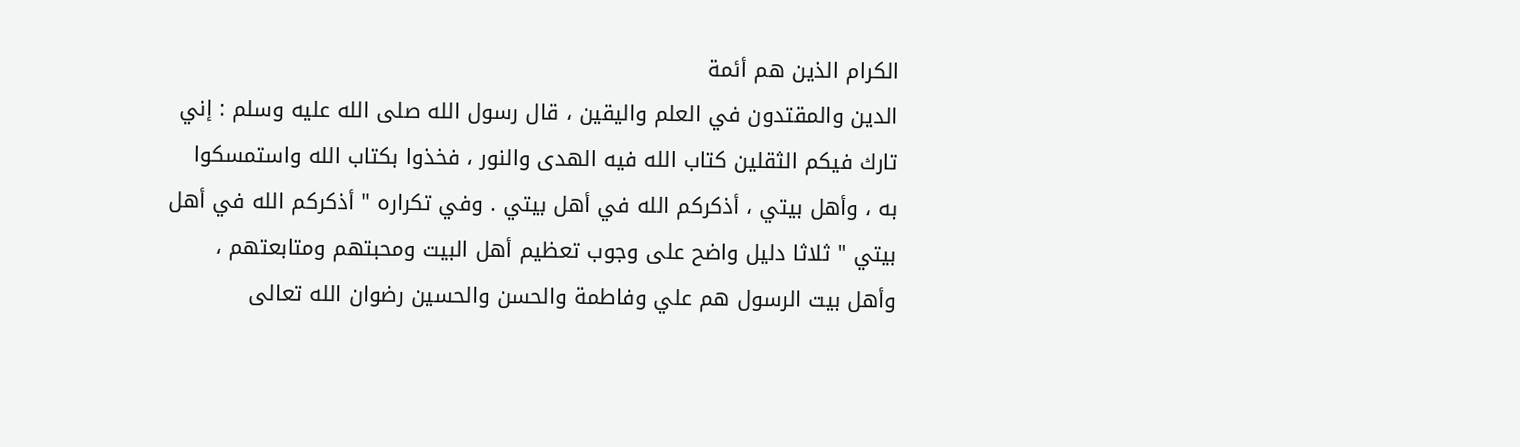الكرام الذين هم أئمة
الدين والمقتدون في العلم واليقين ، قال رسول الله صلى الله عليه وسلم : إني
تارك فيكم الثقلين كتاب الله فيه الهدى والنور ، فخذوا بكتاب الله واستمسكوا
به ، وأهل بيتي ، أذكركم الله في أهل بيتي . وفي تكراره " أذكركم الله في أهل
بيتي " ثلاثا دليل واضح على وجوب تعظيم أهل البيت ومحبتهم ومتابعتهم ،
وأهل بيت الرسول هم علي وفاطمة والحسن والحسين رضوان الله تعالى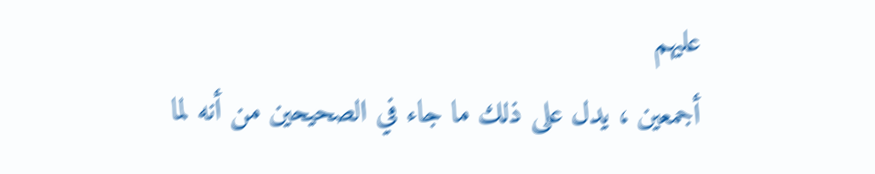عليهم
أجمعين ، يدل على ذلك ما جاء في الصحيحين من أنه لما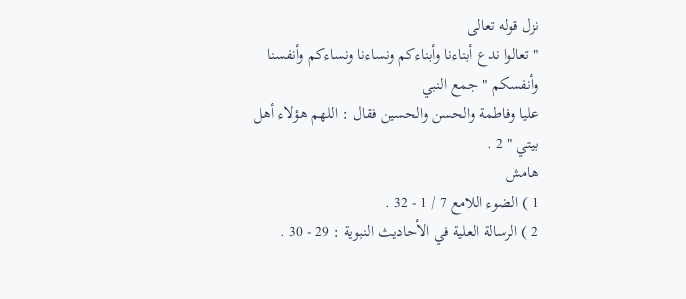نزل قوله تعالى
" تعالوا ندع أبناءنا وأبناءكم ونساءنا ونساءكم وأنفسنا وأنفسكم " جمع النبي
عليا وفاطمة والحسن والحسين فقال : اللهم هؤلاء أهل بيتي " 2 .
هامش
1 ) الضوء اللامع 7 / 1 - 32 .
2 ) الرسالة العلية في الأحاديث النبوية : 29 - 30 .